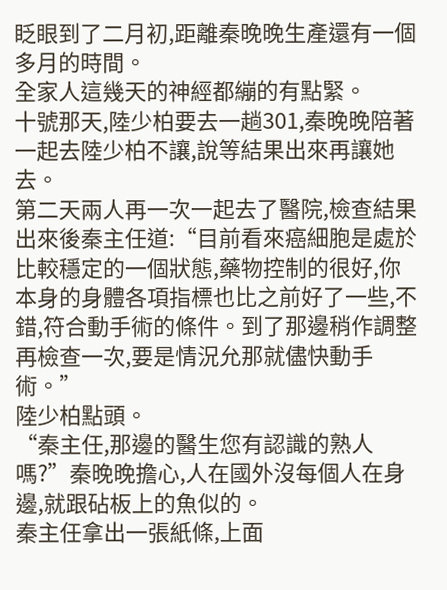眨眼到了二月初,距離秦晚晚生產還有一個多月的時間。
全家人這幾天的神經都繃的有點緊。
十號那天,陸少柏要去一趟301,秦晚晚陪著一起去陸少柏不讓,說等結果出來再讓她去。
第二天兩人再一次一起去了醫院,檢查結果出來後秦主任道:“目前看來癌細胞是處於比較穩定的一個狀態,藥物控制的很好,你本身的身體各項指標也比之前好了一些,不錯,符合動手術的條件。到了那邊稍作調整再檢查一次,要是情況允那就儘快動手術。”
陸少柏點頭。
“秦主任,那邊的醫生您有認識的熟人嗎?”秦晚晚擔心,人在國外沒每個人在身邊,就跟砧板上的魚似的。
秦主任拿出一張紙條,上面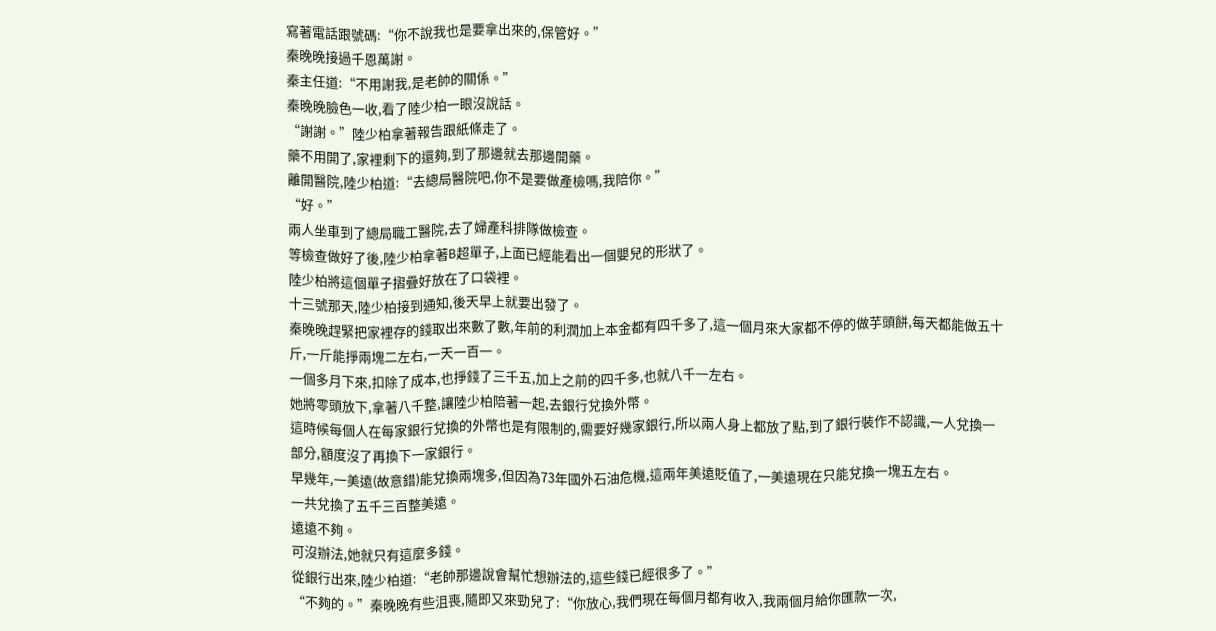寫著電話跟號碼:“你不說我也是要拿出來的,保管好。”
秦晚晚接過千恩萬謝。
秦主任道:“不用謝我,是老帥的關係。”
秦晚晚臉色一收,看了陸少柏一眼沒說話。
“謝謝。”陸少柏拿著報告跟紙條走了。
藥不用開了,家裡剩下的還夠,到了那邊就去那邊開藥。
離開醫院,陸少柏道:“去總局醫院吧,你不是要做產檢嗎,我陪你。”
“好。”
兩人坐車到了總局職工醫院,去了婦產科排隊做檢查。
等檢查做好了後,陸少柏拿著B超單子,上面已經能看出一個嬰兒的形狀了。
陸少柏將這個單子摺疊好放在了口袋裡。
十三號那天,陸少柏接到通知,後天早上就要出發了。
秦晚晚趕緊把家裡存的錢取出來數了數,年前的利潤加上本金都有四千多了,這一個月來大家都不停的做芋頭餅,每天都能做五十斤,一斤能掙兩塊二左右,一天一百一。
一個多月下來,扣除了成本,也掙錢了三千五,加上之前的四千多,也就八千一左右。
她將零頭放下,拿著八千整,讓陸少柏陪著一起,去銀行兌換外幣。
這時候每個人在每家銀行兌換的外幣也是有限制的,需要好幾家銀行,所以兩人身上都放了點,到了銀行裝作不認識,一人兌換一部分,額度沒了再換下一家銀行。
早幾年,一美遠(故意錯)能兌換兩塊多,但因為73年國外石油危機,這兩年美遠貶值了,一美遠現在只能兌換一塊五左右。
一共兌換了五千三百整美遠。
遠遠不夠。
可沒辦法,她就只有這麼多錢。
從銀行出來,陸少柏道:“老帥那邊說會幫忙想辦法的,這些錢已經很多了。”
“不夠的。”秦晚晚有些沮喪,隨即又來勁兒了:“你放心,我們現在每個月都有收入,我兩個月給你匯款一次,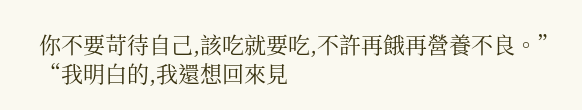你不要苛待自己,該吃就要吃,不許再餓再營養不良。”
“我明白的,我還想回來見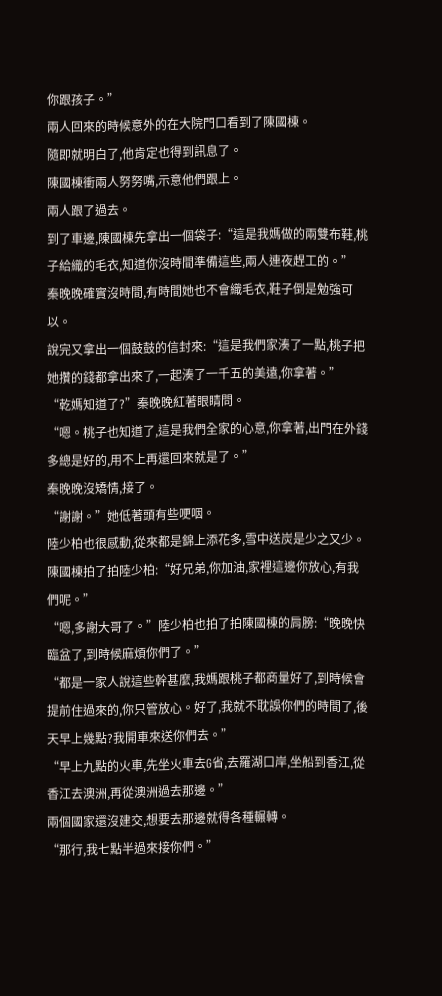你跟孩子。”
兩人回來的時候意外的在大院門口看到了陳國棟。
隨即就明白了,他肯定也得到訊息了。
陳國棟衝兩人努努嘴,示意他們跟上。
兩人跟了過去。
到了車邊,陳國棟先拿出一個袋子:“這是我媽做的兩雙布鞋,桃子給織的毛衣,知道你沒時間準備這些,兩人連夜趕工的。”
秦晚晚確實沒時間,有時間她也不會織毛衣,鞋子倒是勉強可以。
說完又拿出一個鼓鼓的信封來:“這是我們家湊了一點,桃子把她攢的錢都拿出來了,一起湊了一千五的美遠,你拿著。”
“乾媽知道了?”秦晚晚紅著眼睛問。
“嗯。桃子也知道了,這是我們全家的心意,你拿著,出門在外錢多總是好的,用不上再還回來就是了。”
秦晚晚沒矯情,接了。
“謝謝。”她低著頭有些哽咽。
陸少柏也很感動,從來都是錦上添花多,雪中送炭是少之又少。
陳國棟拍了拍陸少柏:“好兄弟,你加油,家裡這邊你放心,有我們呢。”
“嗯,多謝大哥了。”陸少柏也拍了拍陳國棟的肩膀:“晚晚快臨盆了,到時候麻煩你們了。”
“都是一家人說這些幹甚麼,我媽跟桃子都商量好了,到時候會提前住過來的,你只管放心。好了,我就不耽誤你們的時間了,後天早上幾點?我開車來送你們去。”
“早上九點的火車,先坐火車去G省,去羅湖口岸,坐船到香江,從香江去澳洲,再從澳洲過去那邊。”
兩個國家還沒建交,想要去那邊就得各種輾轉。
“那行,我七點半過來接你們。”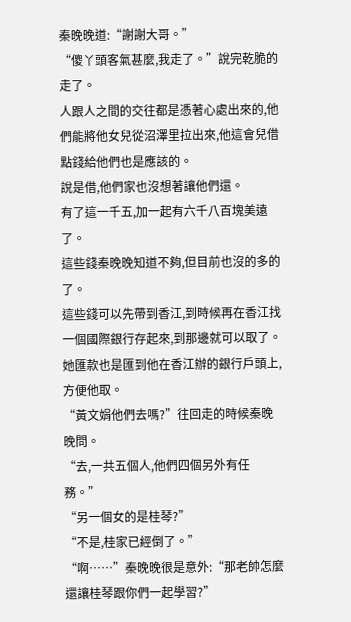秦晚晚道:“謝謝大哥。”
“傻丫頭客氣甚麼,我走了。”說完乾脆的走了。
人跟人之間的交往都是憑著心處出來的,他們能將他女兒從沼澤里拉出來,他這會兒借點錢給他們也是應該的。
說是借,他們家也沒想著讓他們還。
有了這一千五,加一起有六千八百塊美遠了。
這些錢秦晚晚知道不夠,但目前也沒的多的了。
這些錢可以先帶到香江,到時候再在香江找一個國際銀行存起來,到那邊就可以取了。
她匯款也是匯到他在香江辦的銀行戶頭上,方便他取。
“黃文娟他們去嗎?”往回走的時候秦晚晚問。
“去,一共五個人,他們四個另外有任務。”
“另一個女的是桂琴?”
“不是,桂家已經倒了。”
“啊……”秦晚晚很是意外:“那老帥怎麼還讓桂琴跟你們一起學習?”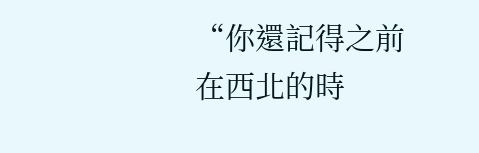“你還記得之前在西北的時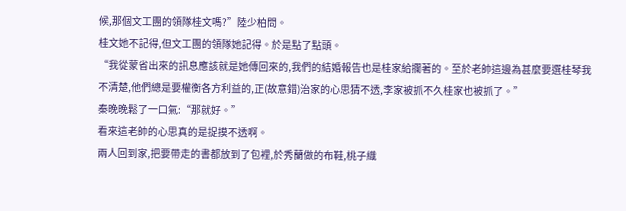候,那個文工團的領隊桂文嗎?”陸少柏問。
桂文她不記得,但文工團的領隊她記得。於是點了點頭。
“我從蒙省出來的訊息應該就是她傳回來的,我們的結婚報告也是桂家給攔著的。至於老帥這邊為甚麼要選桂琴我不清楚,他們總是要權衡各方利益的,正(故意錯)治家的心思猜不透,李家被抓不久桂家也被抓了。”
秦晚晚鬆了一口氣:“那就好。”
看來這老帥的心思真的是捉摸不透啊。
兩人回到家,把要帶走的書都放到了包裡,於秀蘭做的布鞋,桃子織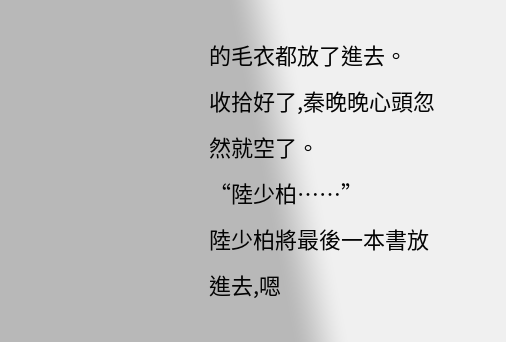的毛衣都放了進去。
收拾好了,秦晚晚心頭忽然就空了。
“陸少柏……”
陸少柏將最後一本書放進去,嗯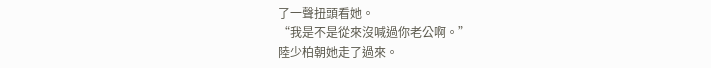了一聲扭頭看她。
“我是不是從來沒喊過你老公啊。”
陸少柏朝她走了過來。